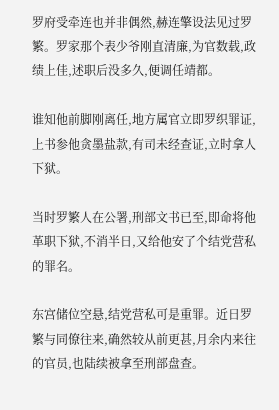罗府受牵连也并非偶然,赫连擎设法见过罗繁。罗家那个表少爷刚直清廉,为官数载,政绩上佳,述职后没多久,便调任靖都。

谁知他前脚刚离任,地方属官立即罗织罪证,上书参他贪墨盐款,有司未经查证,立时拿人下狱。

当时罗繁人在公署,刑部文书已至,即命将他革职下狱,不消半日,又给他安了个结党营私的罪名。

东宫储位空悬,结党营私可是重罪。近日罗繁与同僚往来,确然较从前更甚,月余内来往的官员,也陆续被拿至刑部盘查。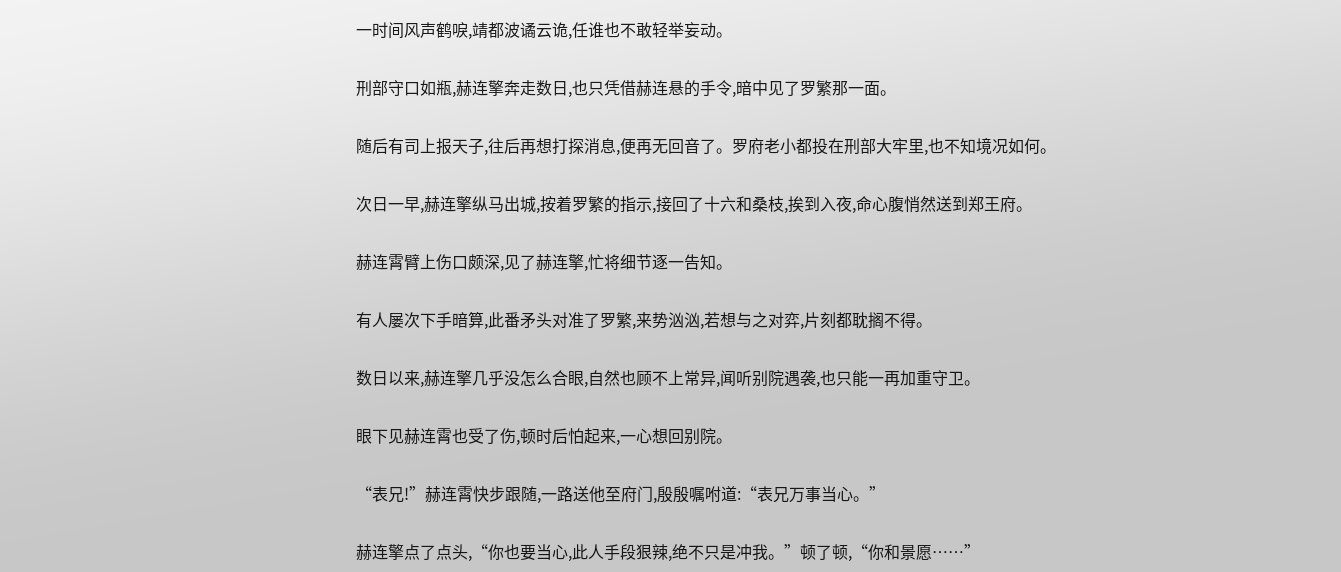一时间风声鹤唳,靖都波谲云诡,任谁也不敢轻举妄动。

刑部守口如瓶,赫连擎奔走数日,也只凭借赫连悬的手令,暗中见了罗繁那一面。

随后有司上报天子,往后再想打探消息,便再无回音了。罗府老小都投在刑部大牢里,也不知境况如何。

次日一早,赫连擎纵马出城,按着罗繁的指示,接回了十六和桑枝,挨到入夜,命心腹悄然送到郑王府。

赫连霄臂上伤口颇深,见了赫连擎,忙将细节逐一告知。

有人屡次下手暗算,此番矛头对准了罗繁,来势汹汹,若想与之对弈,片刻都耽搁不得。

数日以来,赫连擎几乎没怎么合眼,自然也顾不上常异,闻听别院遇袭,也只能一再加重守卫。

眼下见赫连霄也受了伤,顿时后怕起来,一心想回别院。

“表兄!”赫连霄快步跟随,一路送他至府门,殷殷嘱咐道:“表兄万事当心。”

赫连擎点了点头,“你也要当心,此人手段狠辣,绝不只是冲我。”顿了顿,“你和景愿……”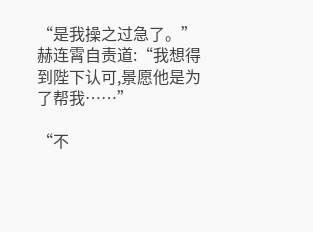“是我操之过急了。”赫连霄自责道:“我想得到陛下认可,景愿他是为了帮我……”

“不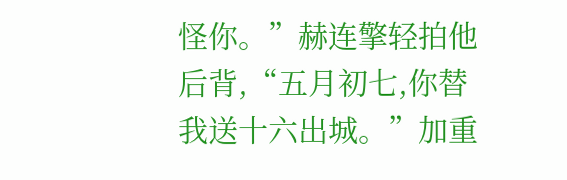怪你。”赫连擎轻拍他后背,“五月初七,你替我送十六出城。”加重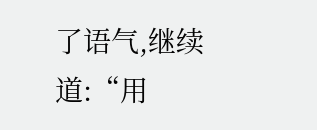了语气,继续道:“用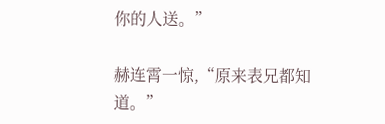你的人送。”

赫连霄一惊,“原来表兄都知道。”